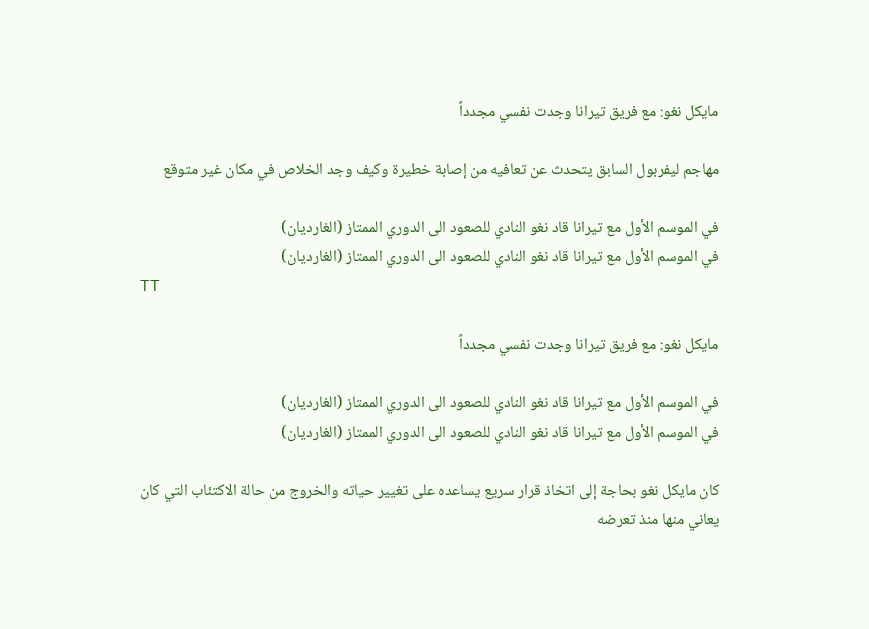مايكل نغو: مع فريق تيرانا وجدت نفسي مجدداً

مهاجم ليفربول السابق يتحدث عن تعافيه من إصابة خطيرة وكيف وجد الخلاص في مكان غير متوقع

في الموسم الأول مع تيرانا قاد نغو النادي للصعود الى الدوري الممتاز (الغارديان)
في الموسم الأول مع تيرانا قاد نغو النادي للصعود الى الدوري الممتاز (الغارديان)
TT

مايكل نغو: مع فريق تيرانا وجدت نفسي مجدداً

في الموسم الأول مع تيرانا قاد نغو النادي للصعود الى الدوري الممتاز (الغارديان)
في الموسم الأول مع تيرانا قاد نغو النادي للصعود الى الدوري الممتاز (الغارديان)

كان مايكل نغو بحاجة إلى اتخاذ قرار سريع يساعده على تغيير حياته والخروج من حالة الاكتئاب التي كان يعاني منها منذ تعرضه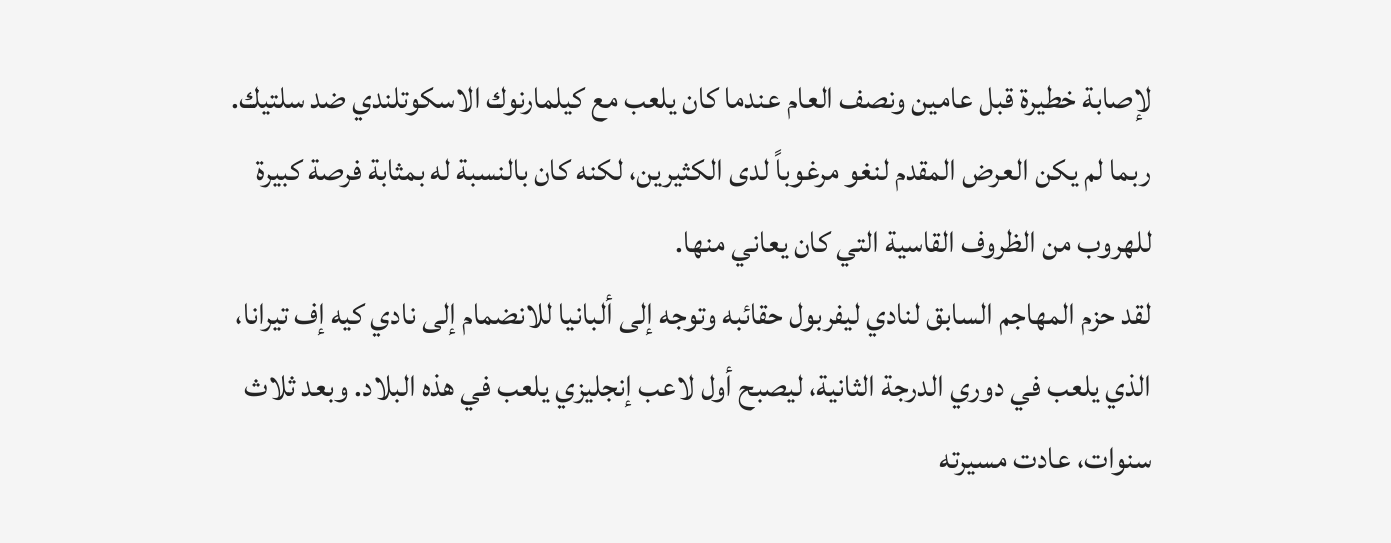لإصابة خطيرة قبل عامين ونصف العام عندما كان يلعب مع كيلمارنوك الاسكوتلندي ضد سلتيك. ربما لم يكن العرض المقدم لنغو مرغوباً لدى الكثيرين، لكنه كان بالنسبة له بمثابة فرصة كبيرة للهروب من الظروف القاسية التي كان يعاني منها.
لقد حزم المهاجم السابق لنادي ليفربول حقائبه وتوجه إلى ألبانيا للانضمام إلى نادي كيه إف تيرانا، الذي يلعب في دوري الدرجة الثانية، ليصبح أول لاعب إنجليزي يلعب في هذه البلاد. وبعد ثلاث سنوات، عادت مسيرته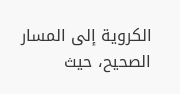الكروية إلى المسار الصحيح، حيث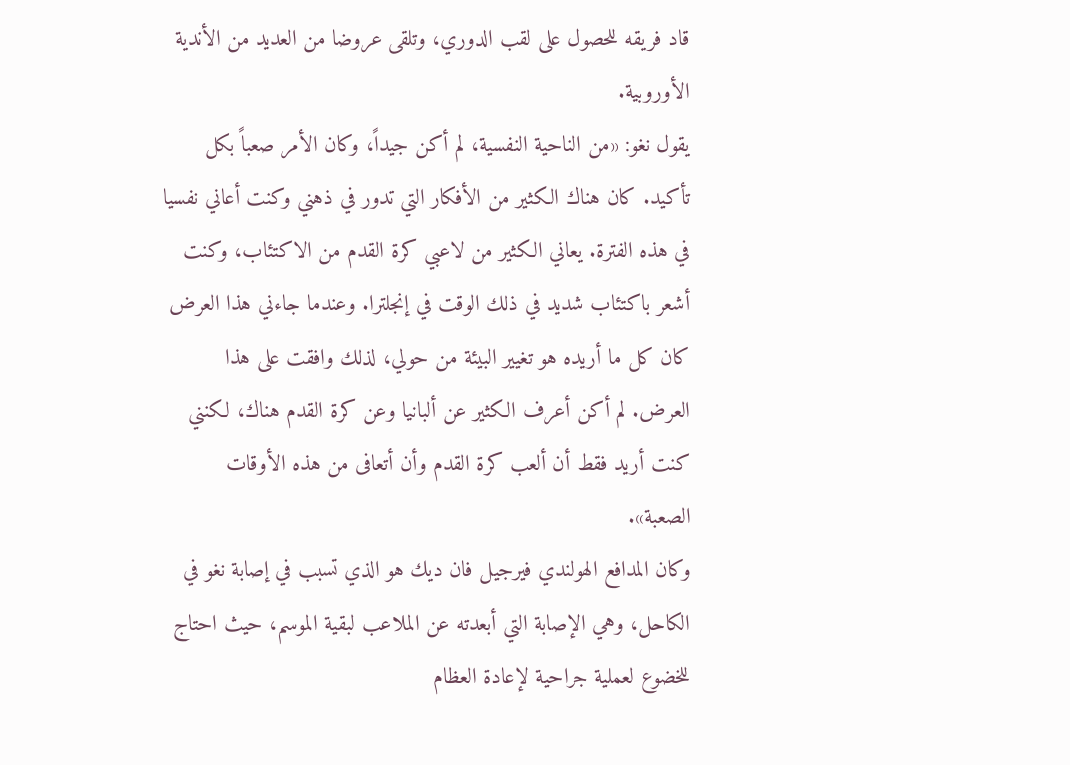قاد فريقه للحصول على لقب الدوري، وتلقى عروضا من العديد من الأندية الأوروبية.
يقول نغو: «من الناحية النفسية، لم أكن جيداً، وكان الأمر صعباً بكل تأكيد. كان هناك الكثير من الأفكار التي تدور في ذهني وكنت أعاني نفسيا في هذه الفترة. يعاني الكثير من لاعبي كرة القدم من الاكتئاب، وكنت أشعر باكتئاب شديد في ذلك الوقت في إنجلترا. وعندما جاءني هذا العرض كان كل ما أريده هو تغيير البيئة من حولي، لذلك وافقت على هذا العرض. لم أكن أعرف الكثير عن ألبانيا وعن كرة القدم هناك، لكنني كنت أريد فقط أن ألعب كرة القدم وأن أتعافى من هذه الأوقات الصعبة».
وكان المدافع الهولندي فيرجيل فان ديك هو الذي تسبب في إصابة نغو في الكاحل، وهي الإصابة التي أبعدته عن الملاعب لبقية الموسم، حيث احتاج للخضوع لعملية جراحية لإعادة العظام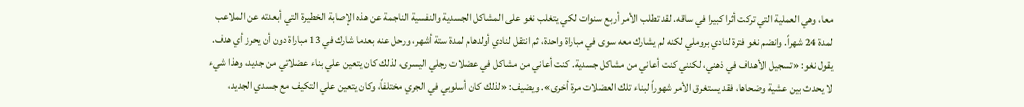معا، وهي العملية التي تركت أثرا كبيرا في ساقه. لقد تطلب الأمر أربع سنوات لكي يتغلب نغو على المشاكل الجسدية والنفسية الناجمة عن هذه الإصابة الخطيرة التي أبعدته عن الملاعب لمدة 24 شهراً. وانضم نغو فترة لنادي بروملي لكنه لم يشارك معه سوى في مباراة واحدة، ثم انتقل لنادي أولدهام لمدة ستة أشهر، ورحل عنه بعدما شارك في 13 مباراة دون أن يحرز أي هدف.
يقول نغو: «تسجيل الأهداف في ذهني، لكنني كنت أعاني من مشاكل جسدية. كنت أعاني من مشاكل في عضلات رجلي اليسرى، لذلك كان يتعين علي بناء عضلاتي من جديد، وهذا شيء لا يحدث بين عشية وضحاها، فقد يستغرق الأمر شهوراً لبناء تلك العضلات مرة أخرى». ويضيف: «لذلك كان أسلوبي في الجري مختلفاً، وكان يتعين علي التكيف مع جسدي الجديد،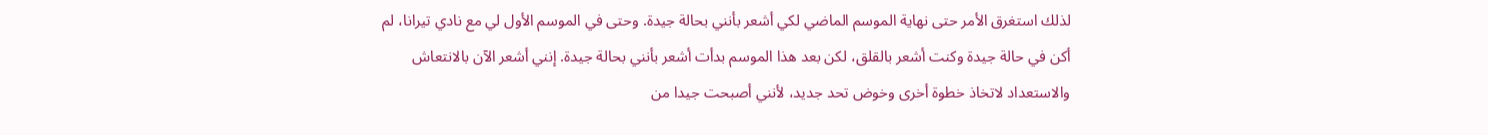لذلك استغرق الأمر حتى نهاية الموسم الماضي لكي أشعر بأنني بحالة جيدة. وحتى في الموسم الأول لي مع نادي تيرانا، لم أكن في حالة جيدة وكنت أشعر بالقلق، لكن بعد هذا الموسم بدأت أشعر بأنني بحالة جيدة. إنني أشعر الآن بالانتعاش والاستعداد لاتخاذ خطوة أخرى وخوض تحد جديد، لأنني أصبحت جيدا من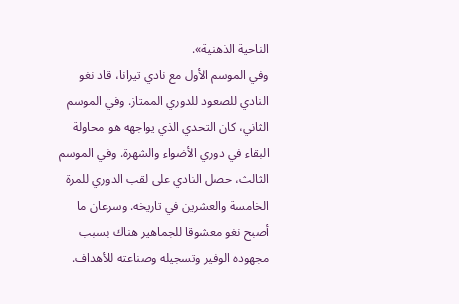الناحية الذهنية».
وفي الموسم الأول مع نادي تيرانا، قاد نغو النادي للصعود للدوري الممتاز. وفي الموسم الثاني، كان التحدي الذي يواجهه هو محاولة البقاء في دوري الأضواء والشهرة. وفي الموسم الثالث، حصل النادي على لقب الدوري للمرة الخامسة والعشرين في تاريخه. وسرعان ما أصبح نغو معشوقا للجماهير هناك بسبب مجهوده الوفير وتسجيله وصناعته للأهداف.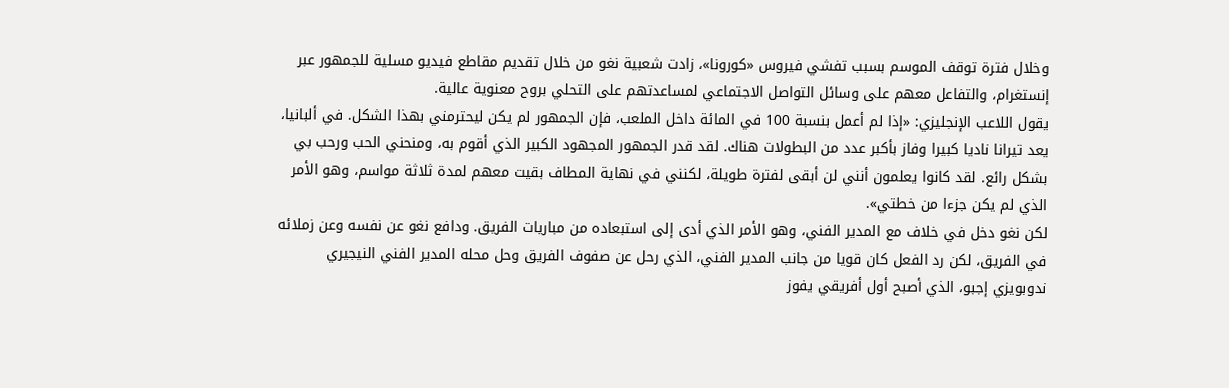وخلال فترة توقف الموسم بسبب تفشي فيروس «كورونا»، زادت شعبية نغو من خلال تقديم مقاطع فيديو مسلية للجمهور عبر إنستغرام، والتفاعل معهم على وسائل التواصل الاجتماعي لمساعدتهم على التحلي بروح معنوية عالية.
يقول اللاعب الإنجليزي: «إذا لم أعمل بنسبة 100 في المائة داخل الملعب، فإن الجمهور لم يكن ليحترمني بهذا الشكل. في ألبانيا، يعد تيرانا ناديا كبيرا وفاز بأكبر عدد من البطولات هناك. لقد قدر الجمهور المجهود الكبير الذي أقوم به، ومنحني الحب ورحب بي بشكل رائع. لقد كانوا يعلمون أنني لن أبقى لفترة طويلة، لكنني في نهاية المطاف بقيت معهم لمدة ثلاثة مواسم، وهو الأمر الذي لم يكن جزءا من خطتي».
لكن نغو دخل في خلاف مع المدير الفني، وهو الأمر الذي أدى إلى استبعاده من مباريات الفريق. ودافع نغو عن نفسه وعن زملائه في الفريق، لكن رد الفعل كان قويا من جانب المدير الفني، الذي رحل عن صفوف الفريق وحل محله المدير الفني النيجيري ندوبويزي إجبو، الذي أصبح أول أفريقي يفوز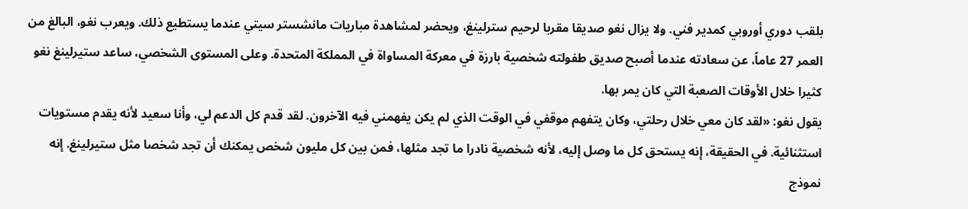بلقب دوري أوروبي كمدير فني. ولا يزال نغو صديقا مقربا لرحيم سترلينغ، ويحضر لمشاهدة مباريات مانشستر سيتي عندما يستطيع ذلك. ويعرب نغو، البالغ من العمر 27 عاماً، عن سعادته عندما أصبح صديق طفولته شخصية بارزة في معركة المساواة في المملكة المتحدة. وعلى المستوى الشخصي، ساعد ستيرلينغ نغو كثيرا خلال الأوقات الصعبة التي كان يمر بها.
يقول نغو: «لقد كان معي خلال رحلتي، وكان يتفهم موقفي في الوقت الذي لم يكن يفهمني فيه الآخرون. لقد قدم كل الدعم لي، وأنا سعيد لأنه يقدم مستويات استثنائية. في الحقيقة، إنه يستحق كل ما وصل إليه، لأنه شخصية نادرا ما تجد مثلها، فمن بين كل مليون شخص يمكنك أن تجد شخصا مثل ستيرلينغ. إنه نموذج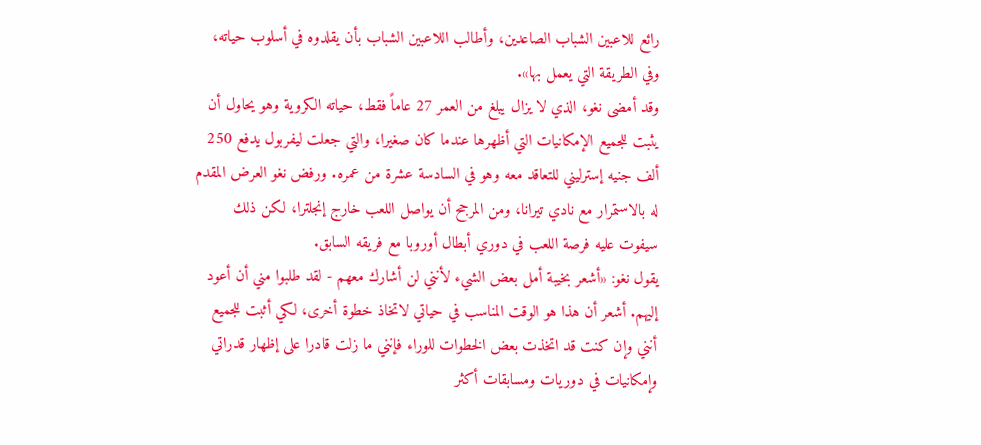رائع للاعبين الشباب الصاعدين، وأطالب اللاعبين الشباب بأن يقلدوه في أسلوب حياته، وفي الطريقة التي يعمل بها».
وقد أمضى نغو، الذي لا يزال يبلغ من العمر 27 عاماً فقط، حياته الكروية وهو يحاول أن يثبت للجميع الإمكانيات التي أظهرها عندما كان صغيرا، والتي جعلت ليفربول يدفع 250 ألف جنيه إسترليني للتعاقد معه وهو في السادسة عشرة من عمره. ورفض نغو العرض المقدم له بالاستمرار مع نادي تيرانا، ومن المرجح أن يواصل اللعب خارج إنجلترا، لكن ذلك سيفوت عليه فرصة اللعب في دوري أبطال أوروبا مع فريقه السابق.
يقول نغو: «أشعر بخيبة أمل بعض الشيء لأنني لن أشارك معهم - لقد طلبوا مني أن أعود إليهم. أشعر أن هذا هو الوقت المناسب في حياتي لاتخاذ خطوة أخرى، لكي أثبت للجميع أنني وإن كنت قد اتخذت بعض الخطوات للوراء فإنني ما زلت قادرا على إظهار قدراتي وإمكانيات في دوريات ومسابقات أكثر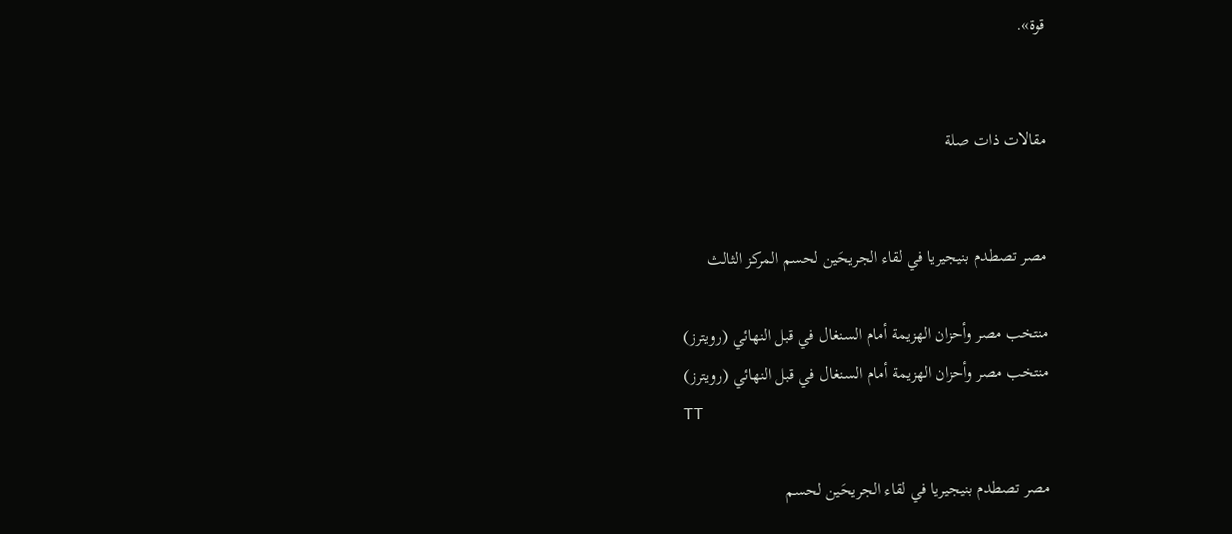قوة».


مقالات ذات صلة


مصر تصطدم بنيجيريا في لقاء الجريحَين لحسم المركز الثالث

منتخب مصر وأحزان الهزيمة أمام السنغال في قبل النهائي (رويترز)
منتخب مصر وأحزان الهزيمة أمام السنغال في قبل النهائي (رويترز)
TT

مصر تصطدم بنيجيريا في لقاء الجريحَين لحسم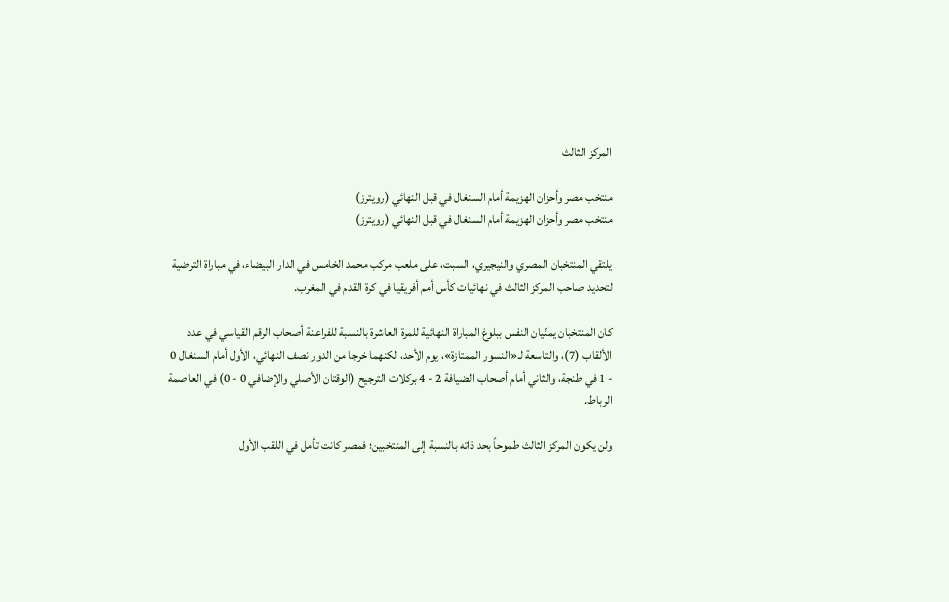المركز الثالث

منتخب مصر وأحزان الهزيمة أمام السنغال في قبل النهائي (رويترز)
منتخب مصر وأحزان الهزيمة أمام السنغال في قبل النهائي (رويترز)

يلتقي المنتخبان المصري والنيجيري، السبت، على ملعب مركب محمد الخامس في الدار البيضاء، في مباراة الترضية لتحديد صاحب المركز الثالث في نهائيات كأس أمم أفريقيا في كرة القدم في المغرب.

كان المنتخبان يمنّيان النفس ببلوغ المباراة النهائية للمرة العاشرة بالنسبة للفراعنة أصحاب الرقم القياسي في عدد الألقاب (7)، والتاسعة لـ«النسور الممتازة»، يوم الأحد، لكنهما خرجا من الدور نصف النهائي، الأول أمام السنغال 0 - 1 في طنجة، والثاني أمام أصحاب الضيافة 2 - 4 بركلات الترجيح (الوقتان الأصلي والإضافي 0 - 0) في العاصمة الرباط.

ولن يكون المركز الثالث طموحاً بحد ذاته بالنسبة إلى المنتخبين؛ فمصر كانت تأمل في اللقب الأول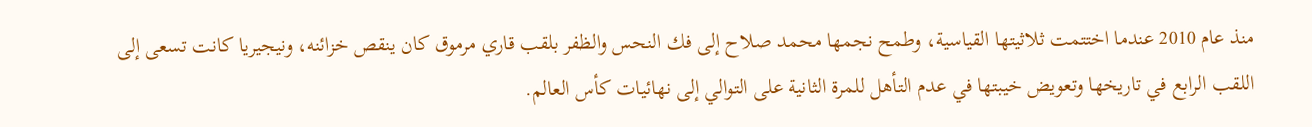منذ عام 2010 عندما اختتمت ثلاثيتها القياسية، وطمح نجمها محمد صلاح إلى فك النحس والظفر بلقب قاري مرموق كان ينقص خزائنه، ونيجيريا كانت تسعى إلى اللقب الرابع في تاريخها وتعويض خيبتها في عدم التأهل للمرة الثانية على التوالي إلى نهائيات كأس العالم.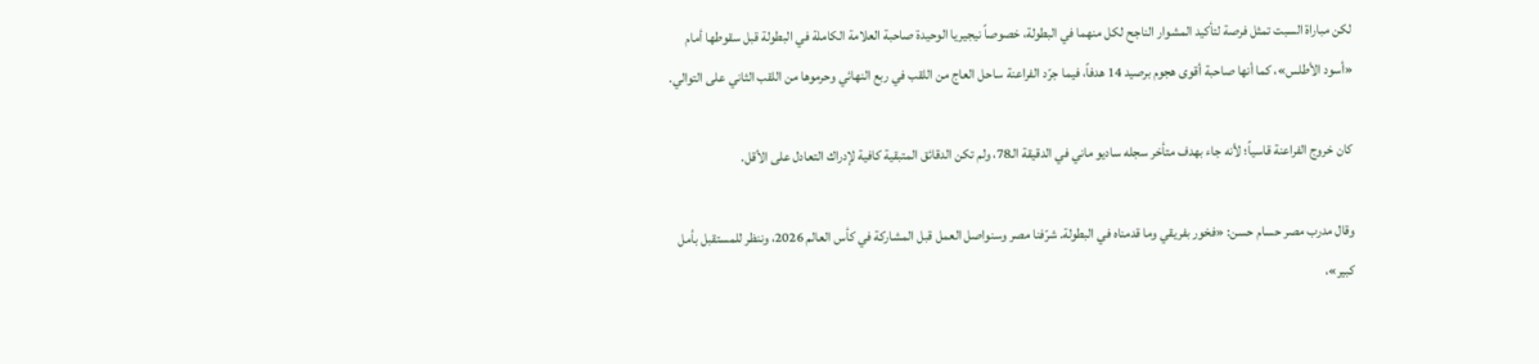لكن مباراة السبت تمثل فرصة لتأكيد المشوار الناجح لكل منهما في البطولة، خصوصاً نيجيريا الوحيدة صاحبة العلامة الكاملة في البطولة قبل سقوطها أمام «أسود الأطلس»، كما أنها صاحبة أقوى هجوم برصيد 14 هدفاً، فيما جرّد الفراعنة ساحل العاج من اللقب في ربع النهائي وحرموها من اللقب الثاني على التوالي.

كان خروج الفراعنة قاسياً؛ لأنه جاء بهدف متأخر سجله ساديو ماني في الدقيقة الـ78، ولم تكن الدقائق المتبقية كافية لإدراك التعادل على الأقل.

وقال مدرب مصر حسام حسن: «فخور بفريقي وما قدمناه في البطولة. شرّفنا مصر وسنواصل العمل قبل المشاركة في كأس العالم 2026، وننظر للمستقبل بأمل كبير»،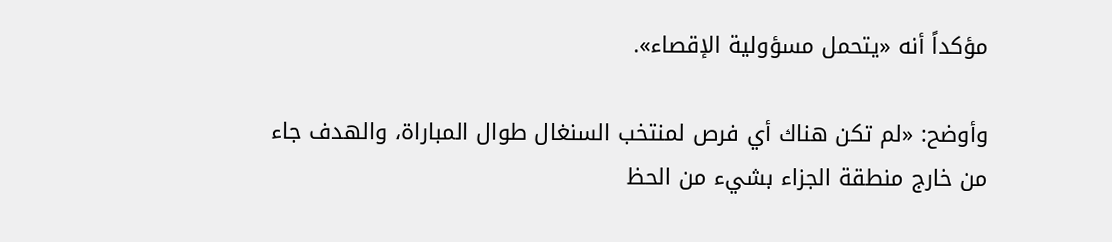مؤكداً أنه «يتحمل مسؤولية الإقصاء».

وأوضح: «لم تكن هناك أي فرص لمنتخب السنغال طوال المباراة، والهدف جاء من خارج منطقة الجزاء بشيء من الحظ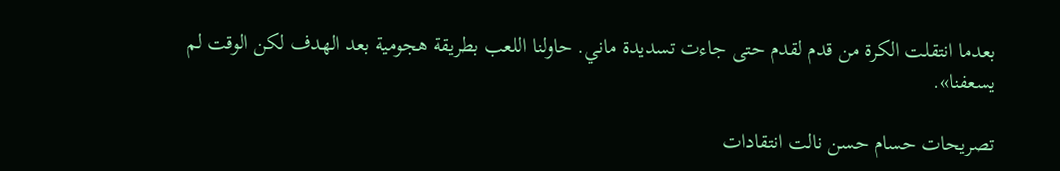بعدما انتقلت الكرة من قدم لقدم حتى جاءت تسديدة ماني. حاولنا اللعب بطريقة هجومية بعد الهدف لكن الوقت لم يسعفنا».

تصريحات حسام حسن نالت انتقادات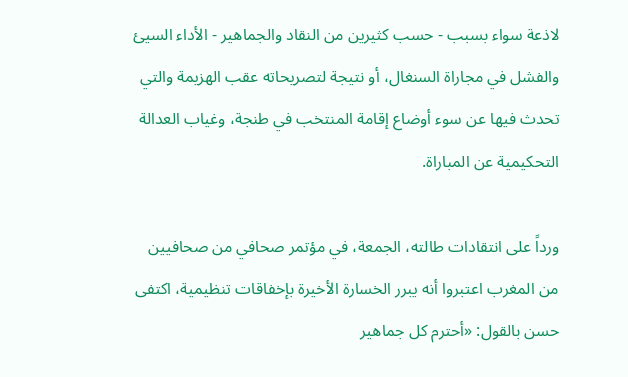لاذعة سواء بسبب - حسب كثيرين من النقاد والجماهير - الأداء السيئ والفشل في مجاراة السنغال، أو نتيجة لتصريحاته عقب الهزيمة والتي تحدث فيها عن سوء أوضاع إقامة المنتخب في طنجة، وغياب العدالة التحكيمية عن المباراة.

ورداً على انتقادات طالته، الجمعة، في مؤتمر صحافي من صحافيين من المغرب اعتبروا أنه يبرر الخسارة الأخيرة بإخفاقات تنظيمية، اكتفى حسن بالقول: «أحترم كل جماهير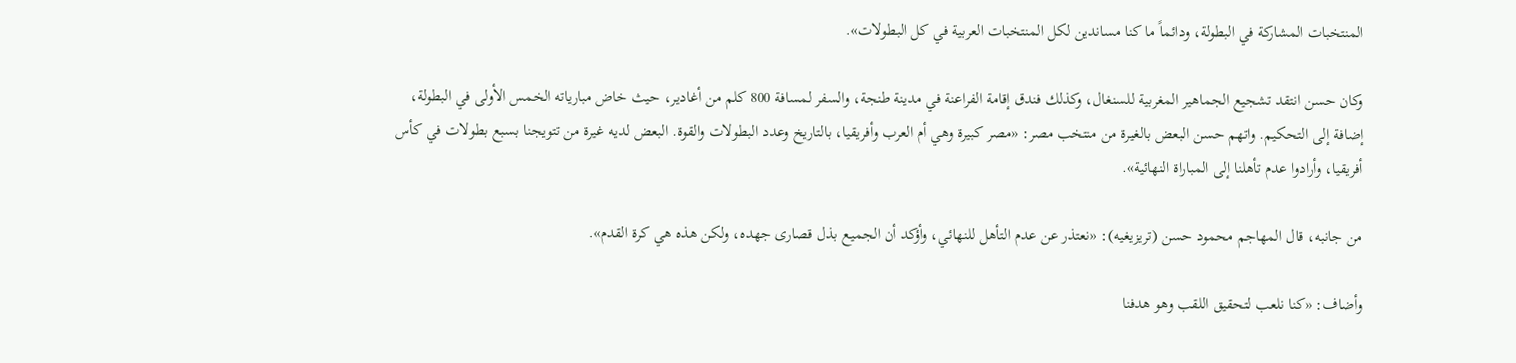المنتخبات المشاركة في البطولة، ودائماً ما كنا مساندين لكل المنتخبات العربية في كل البطولات».

وكان حسن انتقد تشجيع الجماهير المغربية للسنغال، وكذلك فندق إقامة الفراعنة في مدينة طنجة، والسفر لمسافة 800 كلم من أغادير، حيث خاض مبارياته الخمس الأولى في البطولة، إضافة إلى التحكيم. واتهم حسن البعض بالغيرة من منتخب مصر: «مصر كبيرة وهي أم العرب وأفريقيا، بالتاريخ وعدد البطولات والقوة. البعض لديه غيرة من تتويجنا بسبع بطولات في كأس أفريقيا، وأرادوا عدم تأهلنا إلى المباراة النهائية».

من جانبه، قال المهاجم محمود حسن (تريزيغيه): «نعتذر عن عدم التأهل للنهائي، وأؤكد أن الجميع بذل قصارى جهده، ولكن هذه هي كرة القدم».

وأضاف: «كنا نلعب لتحقيق اللقب وهو هدفنا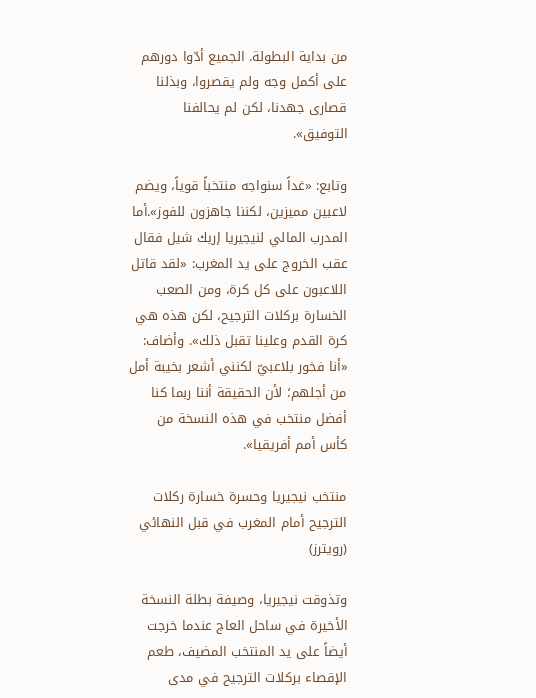من بداية البطولة. الجميع أدّوا دورهم على أكمل وجه ولم يقصروا، وبذلنا قصارى جهدنا، لكن لم يحالفنا التوفيق».

وتابع: «غداً سنواجه منتخباً قوياً، ويضم لاعبين مميزين، لكننا جاهزون للفوز».أما المدرب المالي لنيجيريا إريك شيل فقال عقب الخروج على يد المغرب: «لقد قاتل اللاعبون على كل كرة، ومن الصعب الخسارة بركلات الترجيح، لكن هذه هي كرة القدم وعلينا تقبل ذلك». وأضاف: «أنا فخور بلاعبيّ لكنني أشعر بخيبة أمل من أجلهم؛ لأن الحقيقة أننا ربما كنا أفضل منتخب في هذه النسخة من كأس أمم أفريقيا».

منتخب نيجيريا وحسرة خسارة ركلات الترجيح أمام المغرب في قبل النهائي (رويترز)

وتذوقت نيجيريا، وصيفة بطلة النسخة الأخيرة في ساحل العاج عندما خرجت أيضاً على يد المنتخب المضيف، طعم الإقصاء بركلات الترجيح في مدى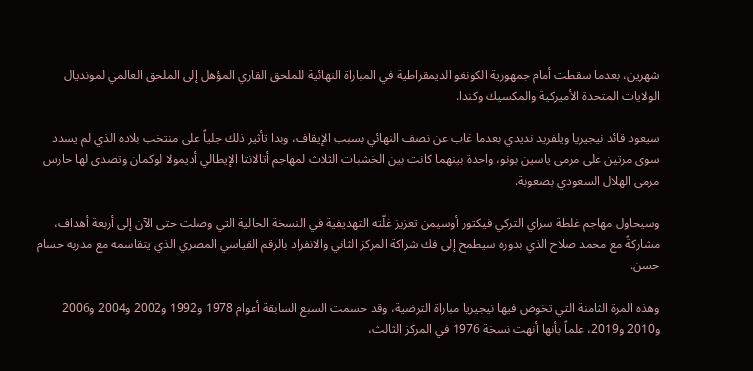شهرين، بعدما سقطت أمام جمهورية الكونغو الديمقراطية في المباراة النهائية للملحق القاري المؤهل إلى الملحق العالمي لمونديال الولايات المتحدة الأميركية والمكسيك وكندا.

سيعود قائد نيجيريا ويلفريد نديدي بعدما غاب عن نصف النهائي بسبب الإيقاف، وبدا تأثير ذلك جلياً على منتخب بلاده الذي لم يسدد سوى مرتين على مرمى ياسين بونو، واحدة بينهما كانت بين الخشبات الثلاث لمهاجم أتالانتا الإيطالي أديمولا لوكمان وتصدى لها حارس مرمى الهلال السعودي بصعوبة.

وسيحاول مهاجم غلطة سراي التركي فيكتور أوسيمن تعزيز غلّته التهديفية في النسخة الحالية التي وصلت حتى الآن إلى أربعة أهداف، مشاركةً مع محمد صلاح الذي بدوره سيطمح إلى فك شراكة المركز الثاني والانفراد بالرقم القياسي المصري الذي يتقاسمه مع مدربه حسام حسن.

وهذه المرة الثامنة التي تخوض فيها نيجيريا مباراة الترضية، وقد حسمت السبع السابقة أعوام 1978 و1992 و2002 و2004 و2006 و2010 و2019، علماً بأنها أنهت نسخة 1976 في المركز الثالث،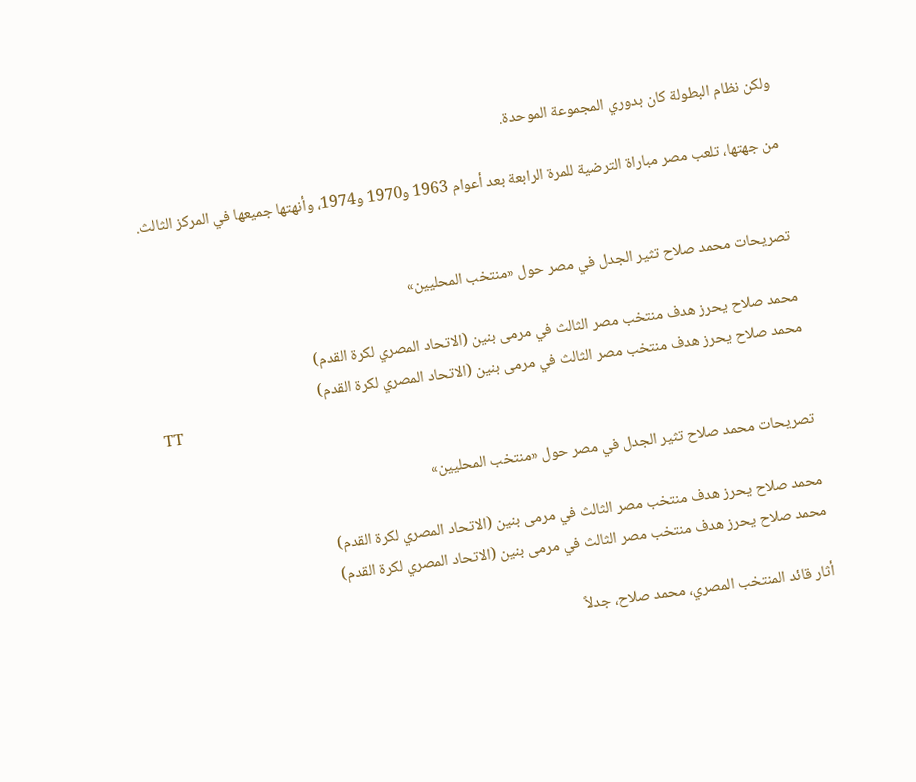ولكن نظام البطولة كان بدوري المجموعة الموحدة.

من جهتها، تلعب مصر مباراة الترضية للمرة الرابعة بعد أعوام 1963 و1970 و1974، وأنهتها جميعها في المركز الثالث.


تصريحات محمد صلاح تثير الجدل في مصر حول «منتخب المحليين»

محمد صلاح يحرز هدف منتخب مصر الثالث في مرمى بنين (الاتحاد المصري لكرة القدم)
محمد صلاح يحرز هدف منتخب مصر الثالث في مرمى بنين (الاتحاد المصري لكرة القدم)
TT

تصريحات محمد صلاح تثير الجدل في مصر حول «منتخب المحليين»

محمد صلاح يحرز هدف منتخب مصر الثالث في مرمى بنين (الاتحاد المصري لكرة القدم)
محمد صلاح يحرز هدف منتخب مصر الثالث في مرمى بنين (الاتحاد المصري لكرة القدم)

أثار قائد المنتخب المصري، محمد صلاح، جدلاً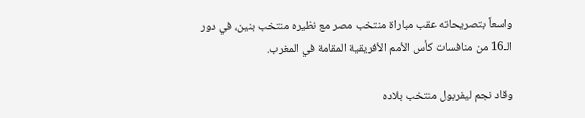واسعاً بتصريحاته عقب مباراة منتخب مصر مع نظيره منتخب بنين، في دور الـ16 من منافسات كأس الأمم الأفريقية المقامة في المغرب.

وقاد نجم ليفربول منتخب بلاده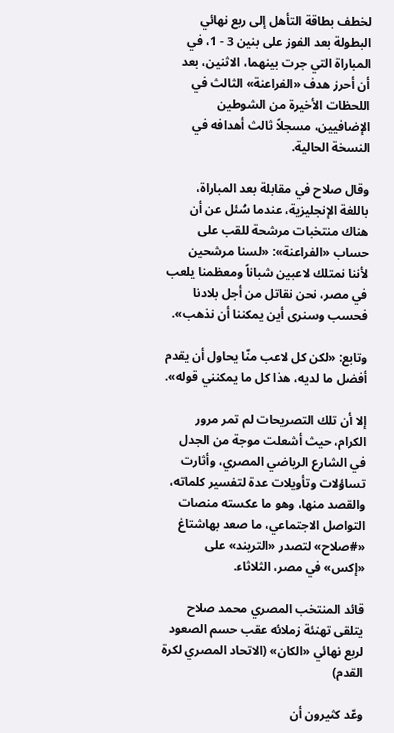لخطف بطاقة التأهل إلى ربع نهائي البطولة بعد الفوز على بنين 3 - 1، في المباراة التي جرت بينهما، الاثنين، بعد أن أحرز هدف «الفراعنة» الثالث في اللحظات الأخيرة من الشوطين الإضافيين، مسجلاً ثالث أهدافه في النسخة الحالية.

وقال صلاح في مقابلة بعد المباراة، باللغة الإنجليزية، عندما سُئل عن أن هناك منتخبات مرشحة للقب على حساب «الفراعنة»: «لسنا مرشحين لأننا نمتلك لاعبين شباناً ومعظمنا يلعب في مصر، نحن نقاتل من أجل بلادنا فحسب وسنرى أين يمكننا أن نذهب».

وتابع: «لكن كل لاعب منّا يحاول أن يقدم أفضل ما لديه، هذا كل ما يمكنني قوله».

إلا أن تلك التصريحات لم تمر مرور الكرام، حيث أشعلت موجة من الجدل في الشارع الرياضي المصري، وأثارت تساؤلات وتأويلات عدة لتفسير كلماته، والقصد منها، وهو ما عكسته منصات التواصل الاجتماعي، ما صعد بهاشتاغ «#صلاح» لتصدر «التريند» على «إكس» في مصر، الثلاثاء.

قائد المنتخب المصري محمد صلاح يتلقى تهنئة زملائه عقب حسم الصعود لربع نهائي «الكان» (الاتحاد المصري لكرة القدم)

وعّد كثيرون أن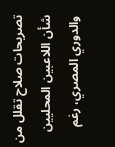تصريحات صلاح تقلل من شأن اللاعبين المحليين والدوري المصري، رغم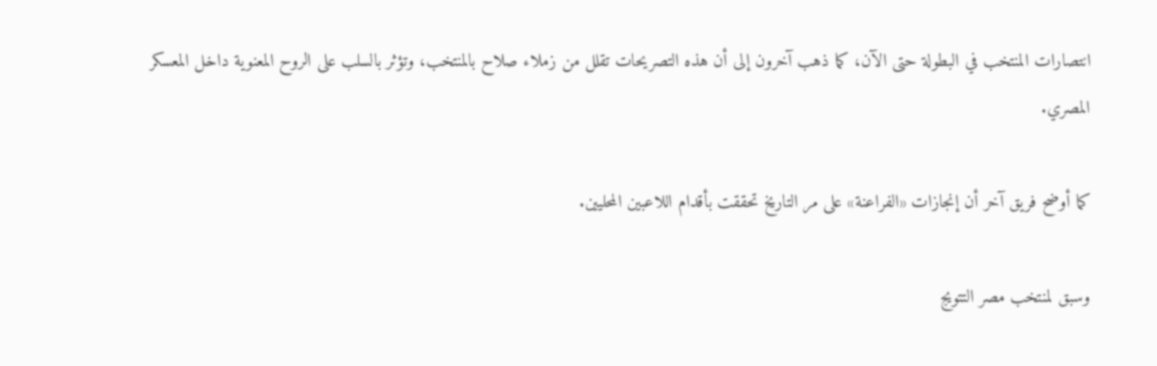انتصارات المنتخب في البطولة حتى الآن، كما ذهب آخرون إلى أن هذه التصريحات تقلل من زملاء صلاح بالمنتخب، وتؤثر بالسلب على الروح المعنوية داخل المعسكر المصري.

كما أوضح فريق آخر أن إنجازات «الفراعنة» على مر التاريخ تحققت بأقدام اللاعبين المحليين.

وسبق لمنتخب مصر التتويج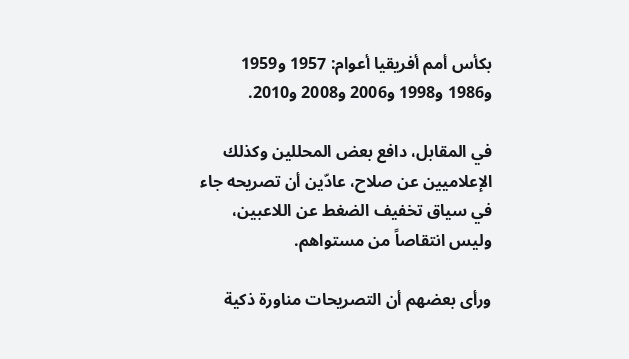بكأس أمم أفريقيا أعوام: 1957 و1959 و1986 و1998 و2006 و2008 و2010.

في المقابل، دافع بعض المحللين وكذلك الإعلاميين عن صلاح، عادّين أن تصريحه جاء في سياق تخفيف الضغط عن اللاعبين، وليس انتقاصاً من مستواهم.

ورأى بعضهم أن التصريحات مناورة ذكية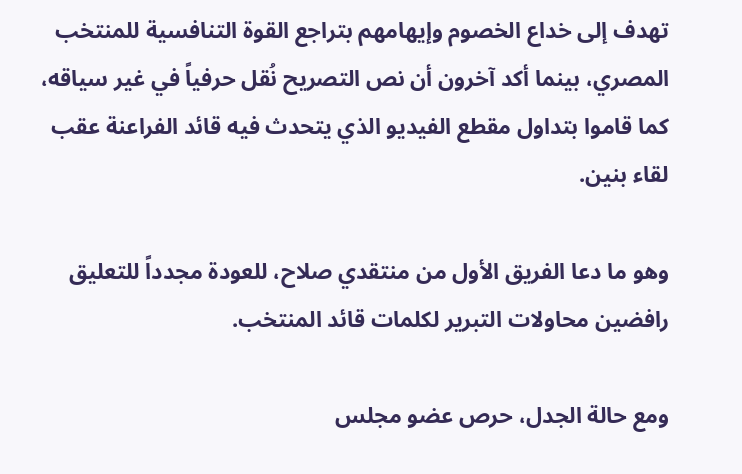تهدف إلى خداع الخصوم وإيهامهم بتراجع القوة التنافسية للمنتخب المصري، بينما أكد آخرون أن نص التصريح نُقل حرفياً في غير سياقه، كما قاموا بتداول مقطع الفيديو الذي يتحدث فيه قائد الفراعنة عقب لقاء بنين.

وهو ما دعا الفريق الأول من منتقدي صلاح، للعودة مجدداً للتعليق رافضين محاولات التبرير لكلمات قائد المنتخب.

ومع حالة الجدل، حرص عضو مجلس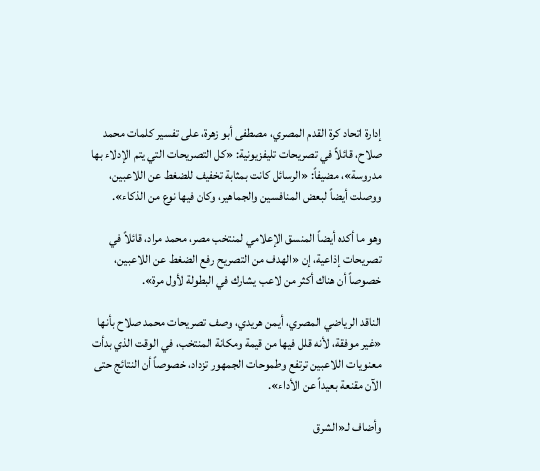إدارة اتحاد كرة القدم المصري، مصطفى أبو زهرة، على تفسير كلمات محمد صلاح، قائلاً في تصريحات تليفزيونية: «كل التصريحات التي يتم الإدلاء بها مدروسة»، مضيفاً: «الرسائل كانت بمثابة تخفيف للضغط عن اللاعبين، ووصلت أيضاً لبعض المنافسين والجماهير، وكان فيها نوع من الذكاء».

وهو ما أكده أيضاً المنسق الإعلامي لمنتخب مصر، محمد مراد، قائلاً في تصريحات إذاعية، إن «الهدف من التصريح رفع الضغط عن اللاعبين، خصوصاً أن هناك أكثر من لاعب يشارك في البطولة لأول مرة».

الناقد الرياضي المصري، أيمن هريدي، وصف تصريحات محمد صلاح بأنها «غير موفقة، لأنه قلل فيها من قيمة ومكانة المنتخب، في الوقت الذي بدأت معنويات اللاعبين ترتفع وطموحات الجمهور تزداد، خصوصاً أن النتائج حتى الآن مقنعة بعيداً عن الأداء».

وأضاف لـ«الشرق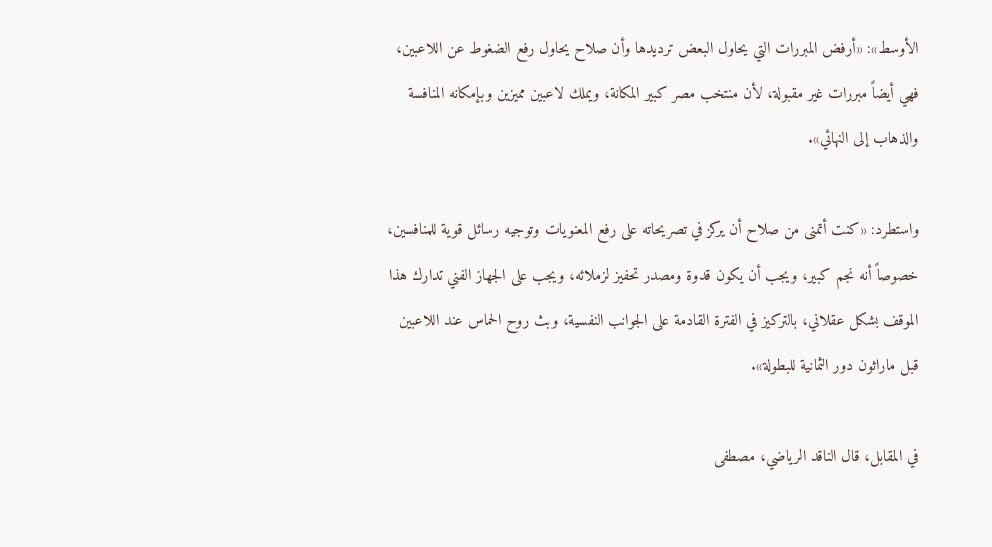الأوسط»: «أرفض المبررات التي يحاول البعض ترديدها وأن صلاح يحاول رفع الضغوط عن اللاعبين، فهي أيضاً مبررات غير مقبولة، لأن منتخب مصر كبير المكانة، ويملك لاعبين مميزين وبإمكانه المنافسة والذهاب إلى النهائي».

واستطرد: «كنت أتمنى من صلاح أن يركز في تصريحاته على رفع المعنويات وتوجيه رسائل قوية للمنافسين، خصوصاً أنه نجم كبير، ويجب أن يكون قدوة ومصدر تحفيز لزملائه، ويجب على الجهاز الفني تدارك هذا الموقف بشكل عقلاني، بالتركيز في الفترة القادمة على الجوانب النفسية، وبث روح الحماس عند اللاعبين قبل ماراثون دور الثمانية للبطولة».

في المقابل، قال الناقد الرياضي، مصطفى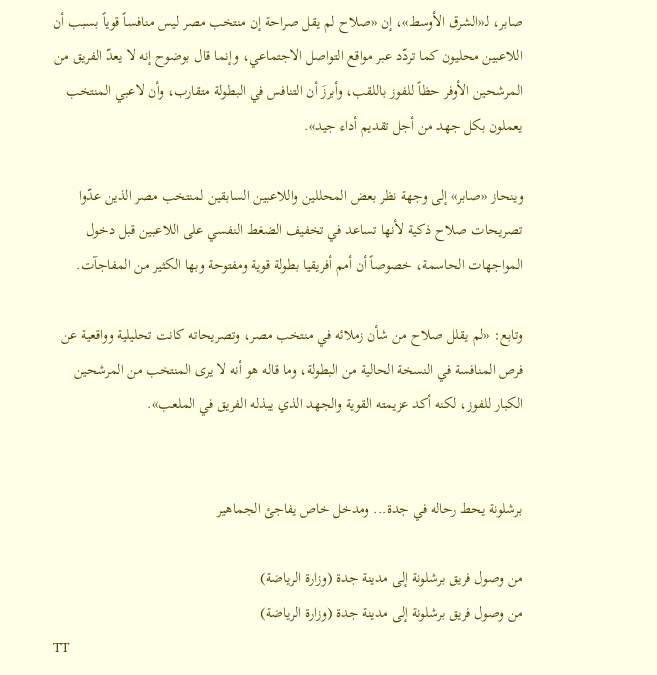صابر، لـ«الشرق الأوسط»، إن «صلاح لم يقل صراحة إن منتخب مصر ليس منافساً قوياً بسبب أن اللاعبين محليون كما تردّد عبر مواقع التواصل الاجتماعي، وإنما قال بوضوح إنه لا يعدّ الفريق من المرشحين الأوفر حظاً للفوز باللقب، وأبرزَ أن التنافس في البطولة متقارب، وأن لاعبي المنتخب يعملون بكل جهد من أجل تقديم أداء جيد».

وينحاز «صابر» إلى وجهة نظر بعض المحللين واللاعبين السابقين لمنتخب مصر الذين عدّوا تصريحات صلاح ذكية لأنها تساعد في تخفيف الضغط النفسي على اللاعبين قبل دخول المواجهات الحاسمة، خصوصاً أن أمم أفريقيا بطولة قوية ومفتوحة وبها الكثير من المفاجآت.

وتابع: «لم يقلل صلاح من شأن زملائه في منتخب مصر، وتصريحاته كانت تحليلية وواقعية عن فرص المنافسة في النسخة الحالية من البطولة، وما قاله هو أنه لا يرى المنتخب من المرشحين الكبار للفوز، لكنه أكد عزيمته القوية والجهد الذي يبذله الفريق في الملعب».


برشلونة يحط رحاله في جدة... ومدخل خاص يفاجئ الجماهير

من وصول فريق برشلونة إلى مدينة جدة (وزارة الرياضة)
من وصول فريق برشلونة إلى مدينة جدة (وزارة الرياضة)
TT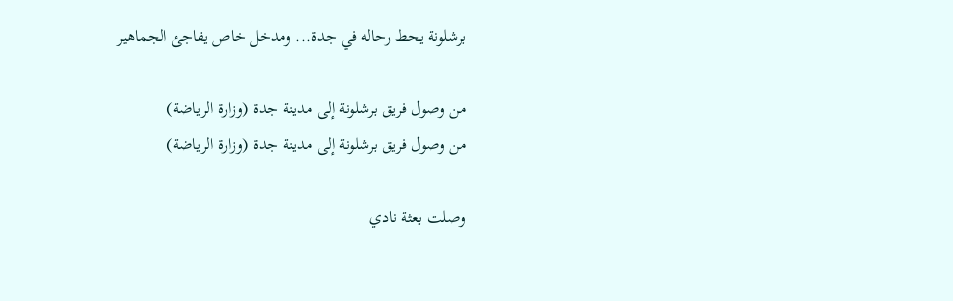برشلونة يحط رحاله في جدة... ومدخل خاص يفاجئ الجماهير

من وصول فريق برشلونة إلى مدينة جدة (وزارة الرياضة)
من وصول فريق برشلونة إلى مدينة جدة (وزارة الرياضة)

وصلت بعثة نادي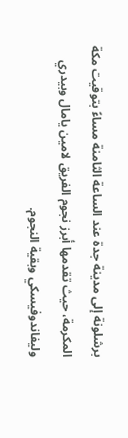برشلونة إلى مدينة جدة عند الساعة الثامنة مساءً بتوقيت مكة المكرمة، حيث تقدمها أبرز نجوم الفريق لامين يامال وبيدري وليفاندوفيسكي وبقية النجوم.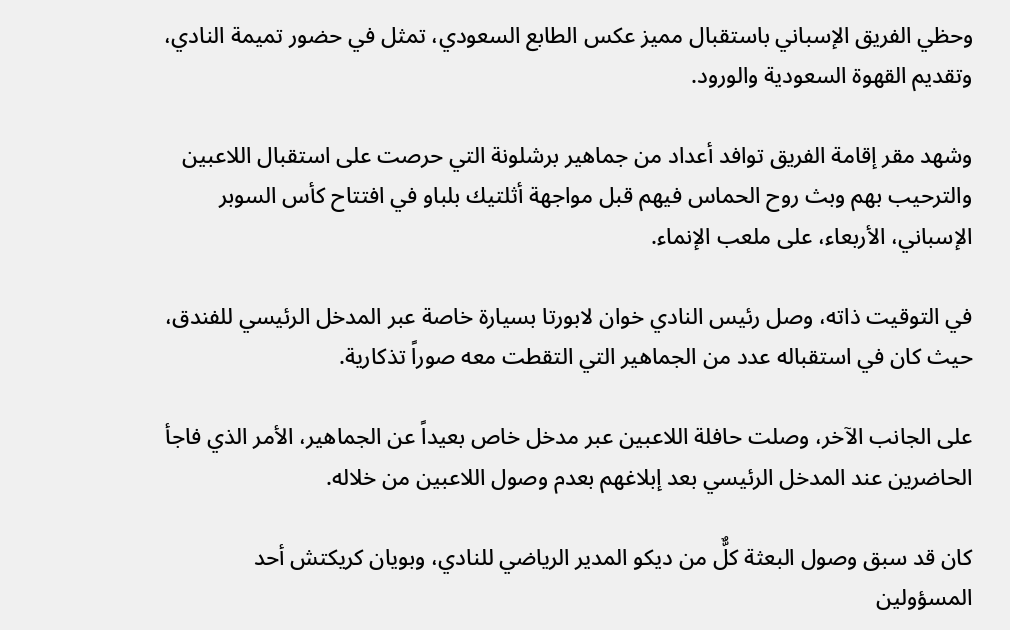وحظي الفريق الإسباني باستقبال مميز عكس الطابع السعودي، تمثل في حضور تميمة النادي، وتقديم القهوة السعودية والورود.

وشهد مقر إقامة الفريق توافد أعداد من جماهير برشلونة التي حرصت على استقبال اللاعبين والترحيب بهم وبث روح الحماس فيهم قبل مواجهة أثلتيك بلباو في افتتاح كأس السوبر الإسباني، الأربعاء، على ملعب الإنماء.

في التوقيت ذاته، وصل رئيس النادي خوان لابورتا بسيارة خاصة عبر المدخل الرئيسي للفندق، حيث كان في استقباله عدد من الجماهير التي التقطت معه صوراً تذكارية.

على الجانب الآخر، وصلت حافلة اللاعبين عبر مدخل خاص بعيداً عن الجماهير، الأمر الذي فاجأ الحاضرين عند المدخل الرئيسي بعد إبلاغهم بعدم وصول اللاعبين من خلاله.

كان قد سبق وصول البعثة كلٌّ من ديكو المدير الرياضي للنادي، وبويان كريكتش أحد المسؤولين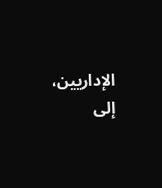الإداريين، إلى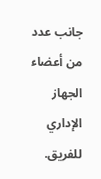جانب عدد من أعضاء الجهاز الإداري للفريق.